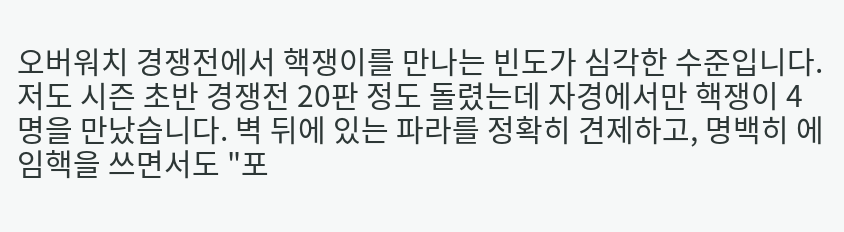오버워치 경쟁전에서 핵쟁이를 만나는 빈도가 심각한 수준입니다. 저도 시즌 초반 경쟁전 20판 정도 돌렸는데 자경에서만 핵쟁이 4명을 만났습니다. 벽 뒤에 있는 파라를 정확히 견제하고, 명백히 에임핵을 쓰면서도 "포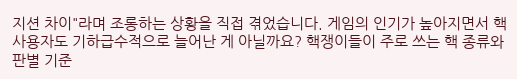지션 차이"라며 조롱하는 상황을 직접 겪었습니다. 게임의 인기가 높아지면서 핵 사용자도 기하급수적으로 늘어난 게 아닐까요? 핵쟁이들이 주로 쓰는 핵 종류와 판별 기준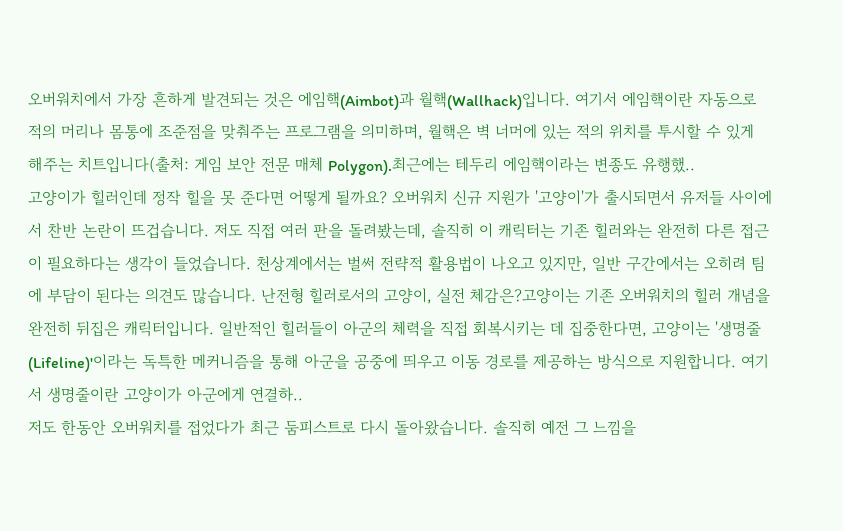오버워치에서 가장 흔하게 발견되는 것은 에임핵(Aimbot)과 월핵(Wallhack)입니다. 여기서 에임핵이란 자동으로 적의 머리나 몸통에 조준점을 맞춰주는 프로그램을 의미하며, 월핵은 벽 너머에 있는 적의 위치를 투시할 수 있게 해주는 치트입니다(출처: 게임 보안 전문 매체 Polygon).최근에는 테두리 에임핵이라는 변종도 유행했..
고양이가 힐러인데 정작 힐을 못 준다면 어떻게 될까요? 오버워치 신규 지원가 '고양이'가 출시되면서 유저들 사이에서 찬반 논란이 뜨겁습니다. 저도 직접 여러 판을 돌려봤는데, 솔직히 이 캐릭터는 기존 힐러와는 완전히 다른 접근이 필요하다는 생각이 들었습니다. 천상계에서는 벌써 전략적 활용법이 나오고 있지만, 일반 구간에서는 오히려 팀에 부담이 된다는 의견도 많습니다. 난전형 힐러로서의 고양이, 실전 체감은?고양이는 기존 오버워치의 힐러 개념을 완전히 뒤집은 캐릭터입니다. 일반적인 힐러들이 아군의 체력을 직접 회복시키는 데 집중한다면, 고양이는 '생명줄(Lifeline)'이라는 독특한 메커니즘을 통해 아군을 공중에 띄우고 이동 경로를 제공하는 방식으로 지원합니다. 여기서 생명줄이란 고양이가 아군에게 연결하..
저도 한동안 오버워치를 접었다가 최근 둠피스트로 다시 돌아왔습니다. 솔직히 예전 그 느낌을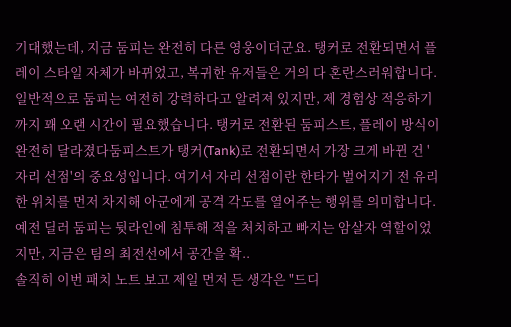기대했는데, 지금 둠피는 완전히 다른 영웅이더군요. 탱커로 전환되면서 플레이 스타일 자체가 바뀌었고, 복귀한 유저들은 거의 다 혼란스러워합니다. 일반적으로 둠피는 여전히 강력하다고 알려져 있지만, 제 경험상 적응하기까지 꽤 오랜 시간이 필요했습니다. 탱커로 전환된 둠피스트, 플레이 방식이 완전히 달라졌다둠피스트가 탱커(Tank)로 전환되면서 가장 크게 바뀐 건 '자리 선점'의 중요성입니다. 여기서 자리 선점이란 한타가 벌어지기 전 유리한 위치를 먼저 차지해 아군에게 공격 각도를 열어주는 행위를 의미합니다. 예전 딜러 둠피는 뒷라인에 침투해 적을 처치하고 빠지는 암살자 역할이었지만, 지금은 팀의 최전선에서 공간을 확..
솔직히 이번 패치 노트 보고 제일 먼저 든 생각은 "드디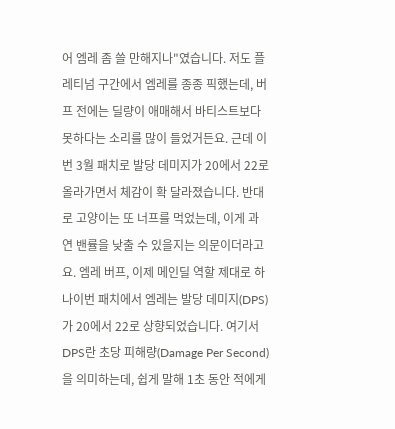어 엠레 좀 쓸 만해지나"였습니다. 저도 플레티넘 구간에서 엠레를 종종 픽했는데, 버프 전에는 딜량이 애매해서 바티스트보다 못하다는 소리를 많이 들었거든요. 근데 이번 3월 패치로 발당 데미지가 20에서 22로 올라가면서 체감이 확 달라졌습니다. 반대로 고양이는 또 너프를 먹었는데, 이게 과연 밴률을 낮출 수 있을지는 의문이더라고요. 엠레 버프, 이제 메인딜 역할 제대로 하나이번 패치에서 엠레는 발당 데미지(DPS)가 20에서 22로 상향되었습니다. 여기서 DPS란 초당 피해량(Damage Per Second)을 의미하는데, 쉽게 말해 1초 동안 적에게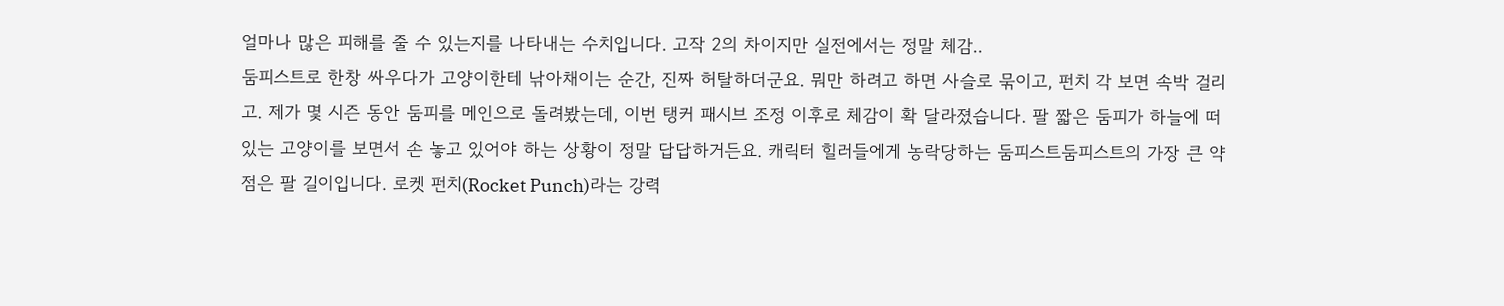얼마나 많은 피해를 줄 수 있는지를 나타내는 수치입니다. 고작 2의 차이지만 실전에서는 정말 체감..
둠피스트로 한창 싸우다가 고양이한테 낚아채이는 순간, 진짜 허탈하더군요. 뭐만 하려고 하면 사슬로 묶이고, 펀치 각 보면 속박 걸리고. 제가 몇 시즌 동안 둠피를 메인으로 돌려봤는데, 이번 탱커 패시브 조정 이후로 체감이 확 달라졌습니다. 팔 짧은 둠피가 하늘에 떠 있는 고양이를 보면서 손 놓고 있어야 하는 상황이 정말 답답하거든요. 캐릭터 힐러들에게 농락당하는 둠피스트둠피스트의 가장 큰 약점은 팔 길이입니다. 로켓 펀치(Rocket Punch)라는 강력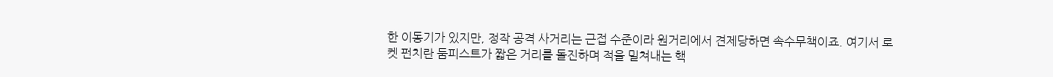한 이동기가 있지만, 정작 공격 사거리는 근접 수준이라 원거리에서 견제당하면 속수무책이죠. 여기서 로켓 펀치란 둠피스트가 짧은 거리를 돌진하며 적을 밀쳐내는 핵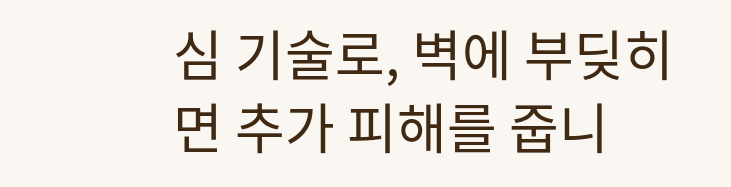심 기술로, 벽에 부딪히면 추가 피해를 줍니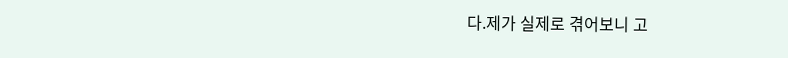다.제가 실제로 겪어보니 고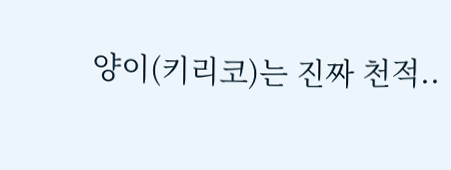양이(키리코)는 진짜 천적..